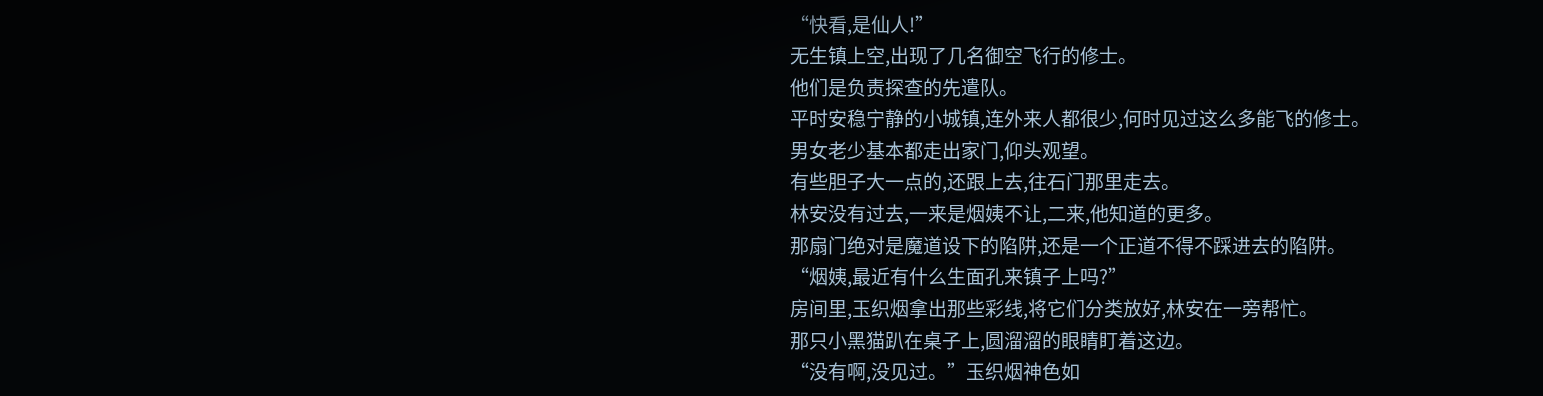“快看,是仙人!”
无生镇上空,出现了几名御空飞行的修士。
他们是负责探查的先遣队。
平时安稳宁静的小城镇,连外来人都很少,何时见过这么多能飞的修士。
男女老少基本都走出家门,仰头观望。
有些胆子大一点的,还跟上去,往石门那里走去。
林安没有过去,一来是烟姨不让,二来,他知道的更多。
那扇门绝对是魔道设下的陷阱,还是一个正道不得不踩进去的陷阱。
“烟姨,最近有什么生面孔来镇子上吗?”
房间里,玉织烟拿出那些彩线,将它们分类放好,林安在一旁帮忙。
那只小黑猫趴在桌子上,圆溜溜的眼睛盯着这边。
“没有啊,没见过。”玉织烟神色如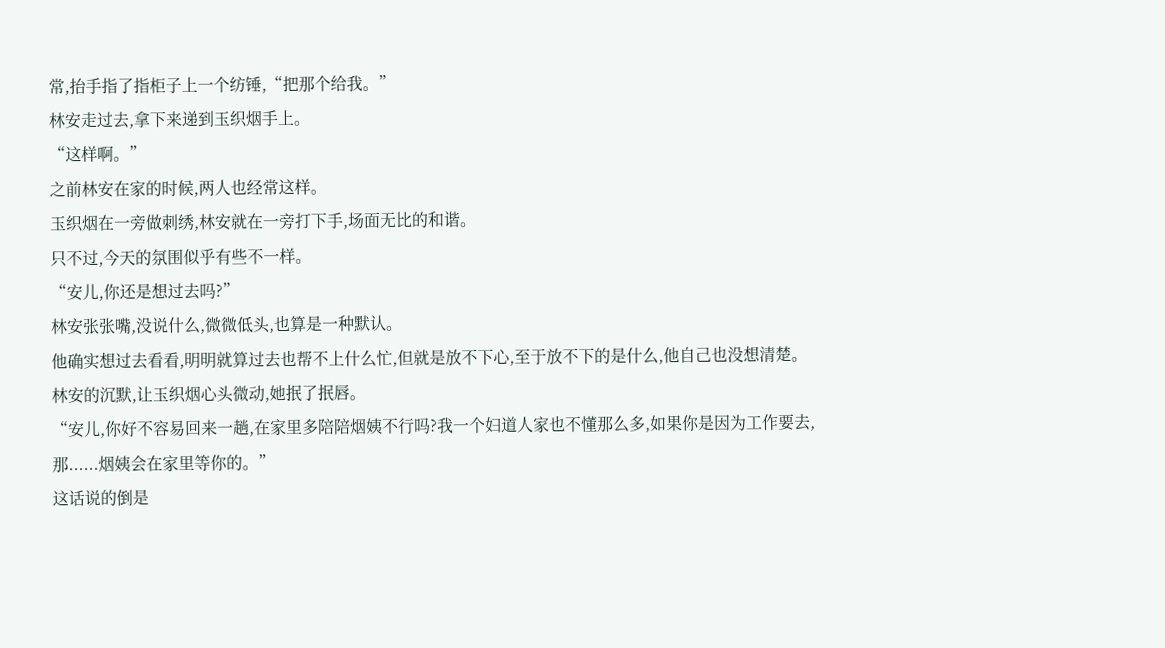常,抬手指了指柜子上一个纺锤,“把那个给我。”
林安走过去,拿下来递到玉织烟手上。
“这样啊。”
之前林安在家的时候,两人也经常这样。
玉织烟在一旁做刺绣,林安就在一旁打下手,场面无比的和谐。
只不过,今天的氛围似乎有些不一样。
“安儿,你还是想过去吗?”
林安张张嘴,没说什么,微微低头,也算是一种默认。
他确实想过去看看,明明就算过去也帮不上什么忙,但就是放不下心,至于放不下的是什么,他自己也没想清楚。
林安的沉默,让玉织烟心头微动,她抿了抿唇。
“安儿,你好不容易回来一趟,在家里多陪陪烟姨不行吗?我一个妇道人家也不懂那么多,如果你是因为工作要去,那......烟姨会在家里等你的。”
这话说的倒是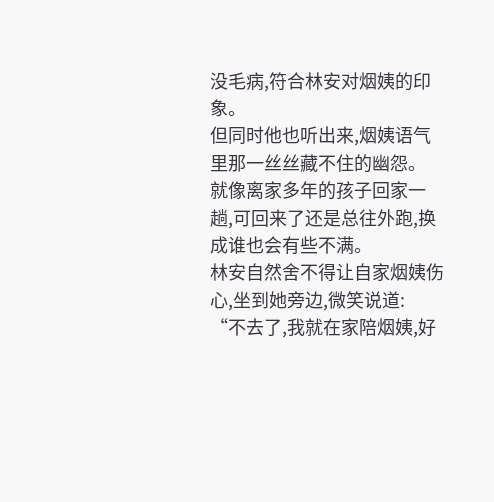没毛病,符合林安对烟姨的印象。
但同时他也听出来,烟姨语气里那一丝丝藏不住的幽怨。
就像离家多年的孩子回家一趟,可回来了还是总往外跑,换成谁也会有些不满。
林安自然舍不得让自家烟姨伤心,坐到她旁边,微笑说道:
“不去了,我就在家陪烟姨,好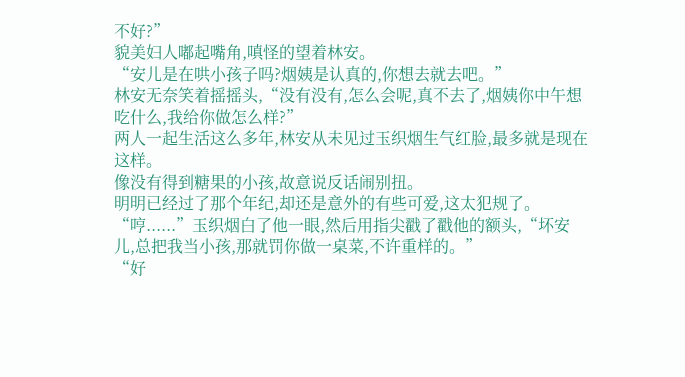不好?”
貌美妇人嘟起嘴角,嗔怪的望着林安。
“安儿是在哄小孩子吗?烟姨是认真的,你想去就去吧。”
林安无奈笑着摇摇头,“没有没有,怎么会呢,真不去了,烟姨你中午想吃什么,我给你做怎么样?”
两人一起生活这么多年,林安从未见过玉织烟生气红脸,最多就是现在这样。
像没有得到糖果的小孩,故意说反话闹别扭。
明明已经过了那个年纪,却还是意外的有些可爱,这太犯规了。
“哼......”玉织烟白了他一眼,然后用指尖戳了戳他的额头,“坏安儿,总把我当小孩,那就罚你做一桌菜,不许重样的。”
“好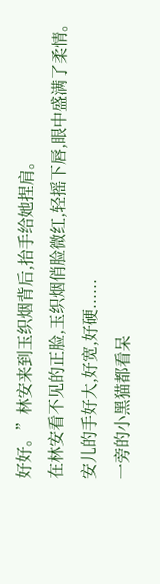好好。”林安来到玉织烟背后,抬手给她捏肩。
在林安看不见的正脸,玉织烟俏脸微红,轻摇下唇,眼中盛满了柔情。
安儿的手好大,好宽,好硬......
一旁的小黑猫都看呆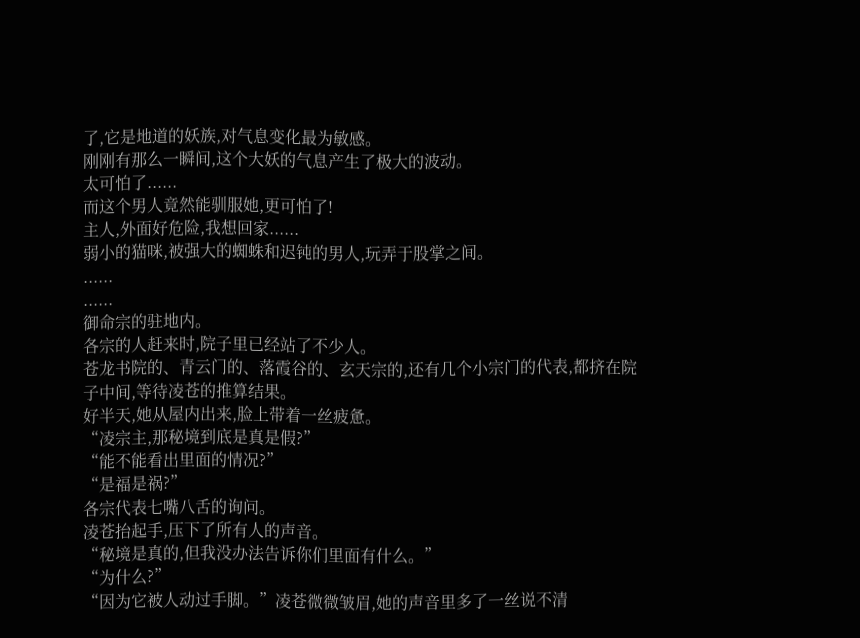了,它是地道的妖族,对气息变化最为敏感。
刚刚有那么一瞬间,这个大妖的气息产生了极大的波动。
太可怕了......
而这个男人竟然能驯服她,更可怕了!
主人,外面好危险,我想回家......
弱小的猫咪,被强大的蜘蛛和迟钝的男人,玩弄于股掌之间。
......
......
御命宗的驻地内。
各宗的人赶来时,院子里已经站了不少人。
苍龙书院的、青云门的、落霞谷的、玄天宗的,还有几个小宗门的代表,都挤在院子中间,等待凌苍的推算结果。
好半天,她从屋内出来,脸上带着一丝疲惫。
“凌宗主,那秘境到底是真是假?”
“能不能看出里面的情况?”
“是福是祸?”
各宗代表七嘴八舌的询问。
凌苍抬起手,压下了所有人的声音。
“秘境是真的,但我没办法告诉你们里面有什么。”
“为什么?”
“因为它被人动过手脚。”凌苍微微皱眉,她的声音里多了一丝说不清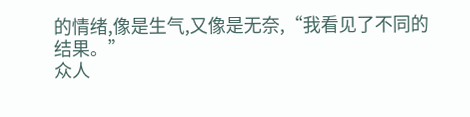的情绪,像是生气,又像是无奈,“我看见了不同的结果。”
众人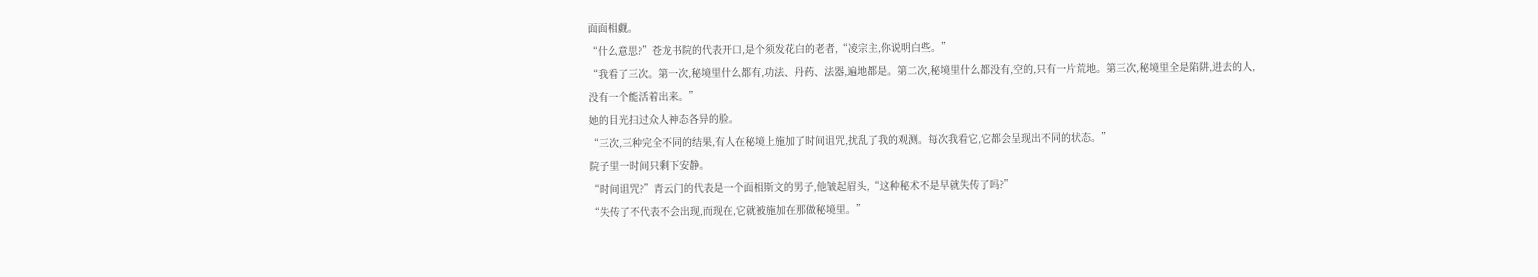面面相觑。
“什么意思?”苍龙书院的代表开口,是个须发花白的老者,“凌宗主,你说明白些。”
“我看了三次。第一次,秘境里什么都有,功法、丹药、法器,遍地都是。第二次,秘境里什么都没有,空的,只有一片荒地。第三次,秘境里全是陷阱,进去的人,没有一个能活着出来。”
她的目光扫过众人神态各异的脸。
“三次,三种完全不同的结果,有人在秘境上施加了时间诅咒,扰乱了我的观测。每次我看它,它都会呈现出不同的状态。”
院子里一时间只剩下安静。
“时间诅咒?”青云门的代表是一个面相斯文的男子,他皱起眉头,“这种秘术不是早就失传了吗?”
“失传了不代表不会出现,而现在,它就被施加在那做秘境里。”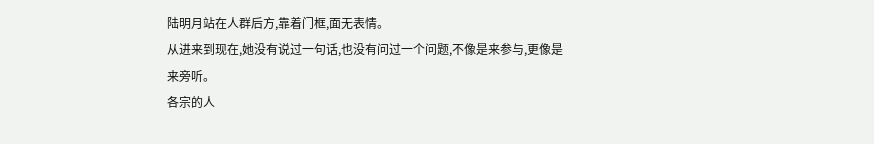陆明月站在人群后方,靠着门框,面无表情。
从进来到现在,她没有说过一句话,也没有问过一个问题,不像是来参与,更像是来旁听。
各宗的人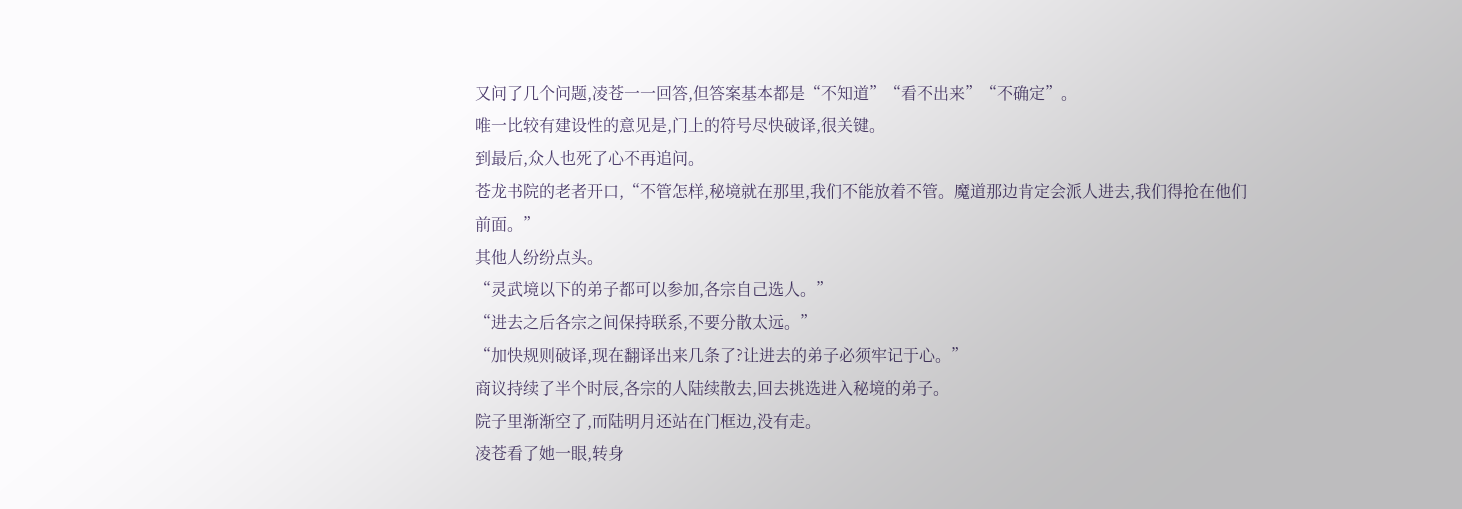又问了几个问题,凌苍一一回答,但答案基本都是“不知道”“看不出来”“不确定”。
唯一比较有建设性的意见是,门上的符号尽快破译,很关键。
到最后,众人也死了心不再追问。
苍龙书院的老者开口,“不管怎样,秘境就在那里,我们不能放着不管。魔道那边肯定会派人进去,我们得抢在他们前面。”
其他人纷纷点头。
“灵武境以下的弟子都可以参加,各宗自己选人。”
“进去之后各宗之间保持联系,不要分散太远。”
“加快规则破译,现在翻译出来几条了?让进去的弟子必须牢记于心。”
商议持续了半个时辰,各宗的人陆续散去,回去挑选进入秘境的弟子。
院子里渐渐空了,而陆明月还站在门框边,没有走。
凌苍看了她一眼,转身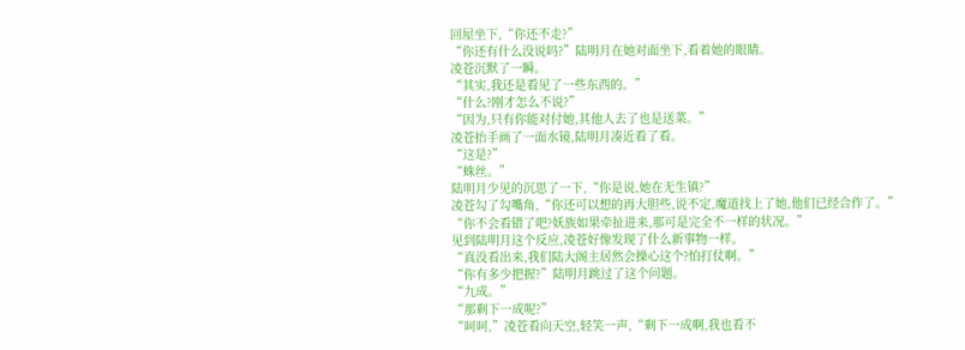回屋坐下,“你还不走?”
“你还有什么没说吗?”陆明月在她对面坐下,看着她的眼睛。
凌苍沉默了一瞬。
“其实,我还是看见了一些东西的。”
“什么?刚才怎么不说?”
“因为,只有你能对付她,其他人去了也是送菜。”
凌苍抬手画了一面水镜,陆明月凑近看了看。
“这是?”
“蛛丝。”
陆明月少见的沉思了一下,“你是说,她在无生镇?”
凌苍勾了勾嘴角,“你还可以想的再大胆些,说不定,魔道找上了她,他们已经合作了。”
“你不会看错了吧?妖族如果牵扯进来,那可是完全不一样的状况。”
见到陆明月这个反应,凌苍好像发现了什么新事物一样。
“真没看出来,我们陆大阁主居然会操心这个?怕打仗啊。”
“你有多少把握?”陆明月跳过了这个问题。
“九成。”
“那剩下一成呢?”
“呵呵,”凌苍看向天空,轻笑一声,“剩下一成啊,我也看不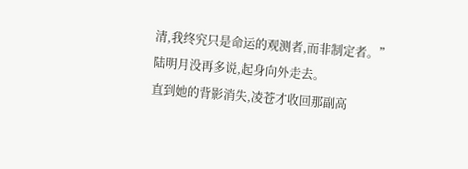清,我终究只是命运的观测者,而非制定者。”
陆明月没再多说,起身向外走去。
直到她的背影消失,凌苍才收回那副高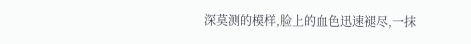深莫测的模样,脸上的血色迅速褪尽,一抹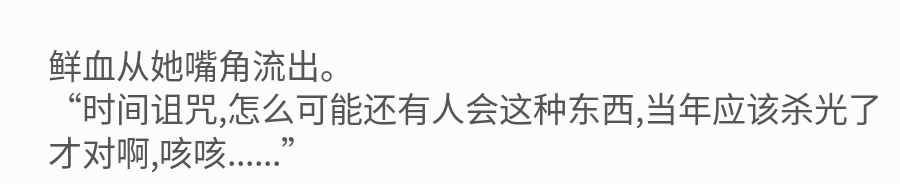鲜血从她嘴角流出。
“时间诅咒,怎么可能还有人会这种东西,当年应该杀光了才对啊,咳咳......”